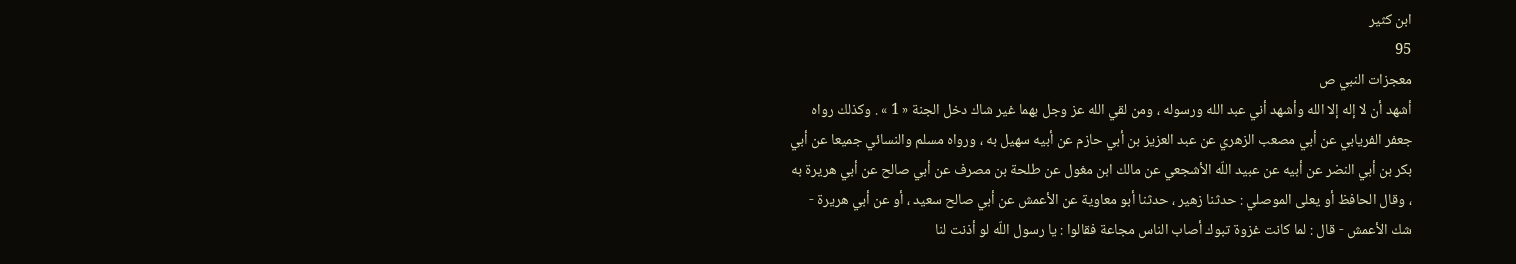ابن كثير
95
معجزات النبي ص
أشهد أن لا إله إلا الله وأشهد أني عبد الله ورسوله ، ومن لقي الله عز وجل بهما غير شاك دخل الجنة « 1 » . وكذلك رواه جعفر الفريابي عن أبي مصعب الزهري عن عبد العزيز بن أبي حازم عن أبيه سهيل به ، ورواه مسلم والنسائي جميعا عن أبي بكر بن أبي النضر عن أبيه عن عبيد اللّه الأشجعي عن مالك ابن مغول عن طلحة بن مصرف عن أبي صالح عن أبي هريرة به ، وقال الحافظ أو يعلى الموصلي : حدثنا زهير ، حدثنا أبو معاوية عن الأعمش عن أبي صالح سعيد ، أو عن أبي هريرة - شك الأعمش - قال : لما كانت غزوة تبوك أصاب الناس مجاعة فقالوا : يا رسول اللّه لو أذنت لنا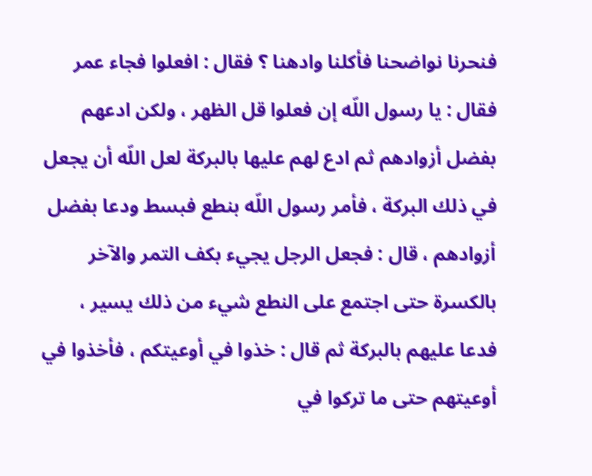فنحرنا نواضحنا فأكلنا وادهنا ؟ فقال : افعلوا فجاء عمر فقال : يا رسول اللّه إن فعلوا قل الظهر ، ولكن ادعهم بفضل أزوادهم ثم ادع لهم عليها بالبركة لعل اللّه أن يجعل في ذلك البركة ، فأمر رسول اللّه بنطع فبسط ودعا بفضل أزوادهم ، قال : فجعل الرجل يجيء بكف التمر والآخر بالكسرة حتى اجتمع على النطع شيء من ذلك يسير ، فدعا عليهم بالبركة ثم قال : خذوا في أوعيتكم ، فأخذوا في أوعيتهم حتى ما تركوا في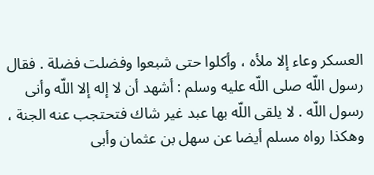العسكر وعاء إلا ملأه ، وأكلوا حتى شبعوا وفضلت فضلة . فقال رسول اللّه صلى اللّه عليه وسلم : أشهد أن لا إله إلا اللّه وأنى رسول اللّه . لا يلقى اللّه بها عبد غير شاك فتحتجب عنه الجنة ، وهكذا رواه مسلم أيضا عن سهل بن عثمان وأبى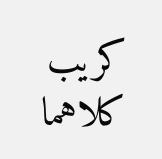كريب كلاهما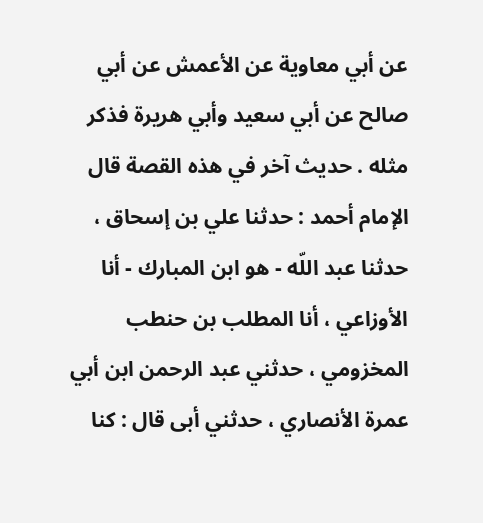عن أبي معاوية عن الأعمش عن أبي صالح عن أبي سعيد وأبي هريرة فذكر مثله . حديث آخر في هذه القصة قال الإمام أحمد : حدثنا علي بن إسحاق ، حدثنا عبد اللّه - هو ابن المبارك - أنا الأوزاعي ، أنا المطلب بن حنطب المخزومي ، حدثني عبد الرحمن ابن أبي عمرة الأنصاري ، حدثني أبى قال : كنا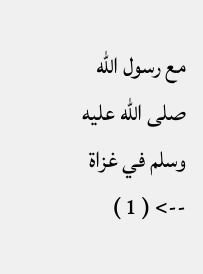مع رسول اللّه صلى اللّه عليه وسلم في غزاة
--> ( 1 )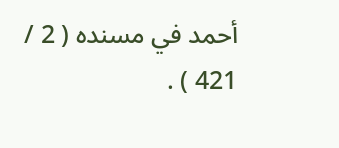أحمد في مسنده ( 2 / 421 ) .